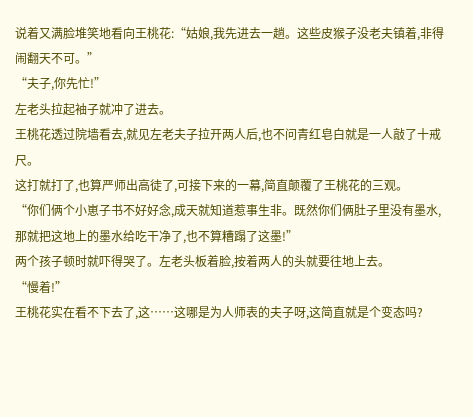说着又满脸堆笑地看向王桃花:“姑娘,我先进去一趟。这些皮猴子没老夫镇着,非得闹翻天不可。”
“夫子,你先忙!”
左老头拉起袖子就冲了进去。
王桃花透过院墙看去,就见左老夫子拉开两人后,也不问青红皂白就是一人敲了十戒尺。
这打就打了,也算严师出高徒了,可接下来的一幕,简直颠覆了王桃花的三观。
“你们俩个小崽子书不好好念,成天就知道惹事生非。既然你们俩肚子里没有墨水,那就把这地上的墨水给吃干净了,也不算糟蹋了这墨!”
两个孩子顿时就吓得哭了。左老头板着脸,按着两人的头就要往地上去。
“慢着!”
王桃花实在看不下去了,这……这哪是为人师表的夫子呀,这简直就是个变态吗?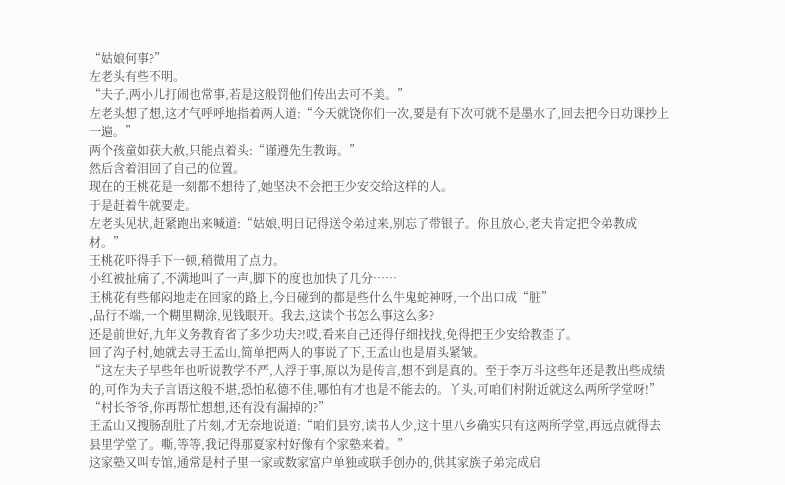“姑娘何事?”
左老头有些不明。
“夫子,两小儿打闹也常事,若是这般罚他们传出去可不美。”
左老头想了想,这才气呼呼地指着两人道:“今天就饶你们一次,要是有下次可就不是墨水了,回去把今日功课抄上一遍。”
两个孩童如获大赦,只能点着头:“谨遵先生教诲。”
然后含着泪回了自己的位置。
现在的王桃花是一刻都不想待了,她坚决不会把王少安交给这样的人。
于是赶着牛就要走。
左老头见状,赶紧跑出来喊道:“姑娘,明日记得送令弟过来,别忘了带银子。你且放心,老夫肯定把令弟教成材。”
王桃花吓得手下一顿,稍微用了点力。
小红被扯痛了,不满地叫了一声,脚下的度也加快了几分……
王桃花有些郁闷地走在回家的路上,今日碰到的都是些什么牛鬼蛇神呀,一个出口成“脏”
,品行不端,一个糊里糊涂,见钱眼开。我去,这读个书怎么事这么多?
还是前世好,九年义务教育省了多少功夫?!哎,看来自己还得仔细找找,免得把王少安给教歪了。
回了沟子村,她就去寻王孟山,简单把两人的事说了下,王孟山也是眉头紧皱。
“这左夫子早些年也听说教学不严,人浮于事,原以为是传言,想不到是真的。至于李万斗这些年还是教出些成绩的,可作为夫子言语这般不堪,恐怕私德不佳,哪怕有才也是不能去的。丫头,可咱们村附近就这么两所学堂呀!”
“村长爷爷,你再帮忙想想,还有没有漏掉的?”
王孟山又搜肠刮肚了片刻,才无奈地说道:“咱们县穷,读书人少,这十里八乡确实只有这两所学堂,再远点就得去县里学堂了。嘶,等等,我记得那夏家村好像有个家塾来着。”
这家塾又叫专馆,通常是村子里一家或数家富户单独或联手创办的,供其家族子弟完成启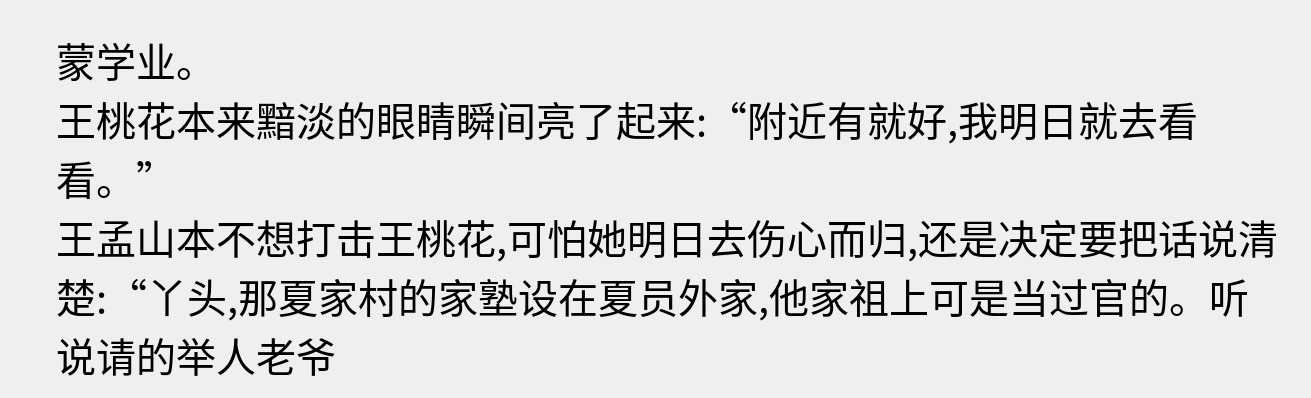蒙学业。
王桃花本来黯淡的眼睛瞬间亮了起来:“附近有就好,我明日就去看看。”
王孟山本不想打击王桃花,可怕她明日去伤心而归,还是决定要把话说清楚:“丫头,那夏家村的家塾设在夏员外家,他家祖上可是当过官的。听说请的举人老爷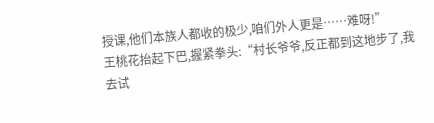授课,他们本族人都收的极少,咱们外人更是……难呀!”
王桃花抬起下巴,握紧拳头:“村长爷爷,反正都到这地步了,我去试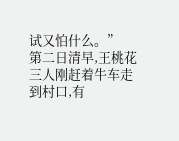试又怕什么。”
第二日清早,王桃花三人刚赶着牛车走到村口,有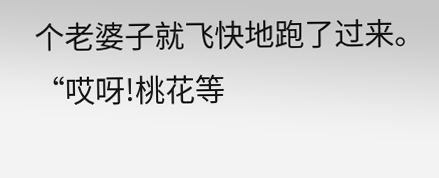个老婆子就飞快地跑了过来。
“哎呀!桃花等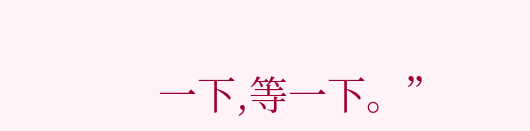一下,等一下。”